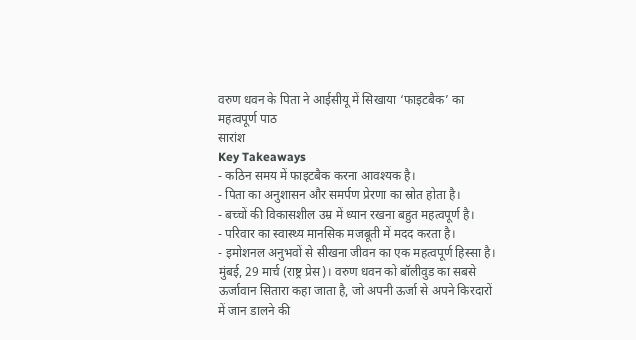वरुण धवन के पिता ने आईसीयू में सिखाया ‘फाइटबैक’ का महत्वपूर्ण पाठ
सारांश
Key Takeaways
- कठिन समय में फाइटबैक करना आवश्यक है।
- पिता का अनुशासन और समर्पण प्रेरणा का स्रोत होता है।
- बच्चों की विकासशील उम्र में ध्यान रखना बहुत महत्वपूर्ण है।
- परिवार का स्वास्थ्य मानसिक मजबूती में मदद करता है।
- इमोशनल अनुभवों से सीखना जीवन का एक महत्वपूर्ण हिस्सा है।
मुंबई, 29 मार्च (राष्ट्र प्रेस)। वरुण धवन को बॉलीवुड का सबसे ऊर्जावान सितारा कहा जाता है, जो अपनी ऊर्जा से अपने किरदारों में जान डालने की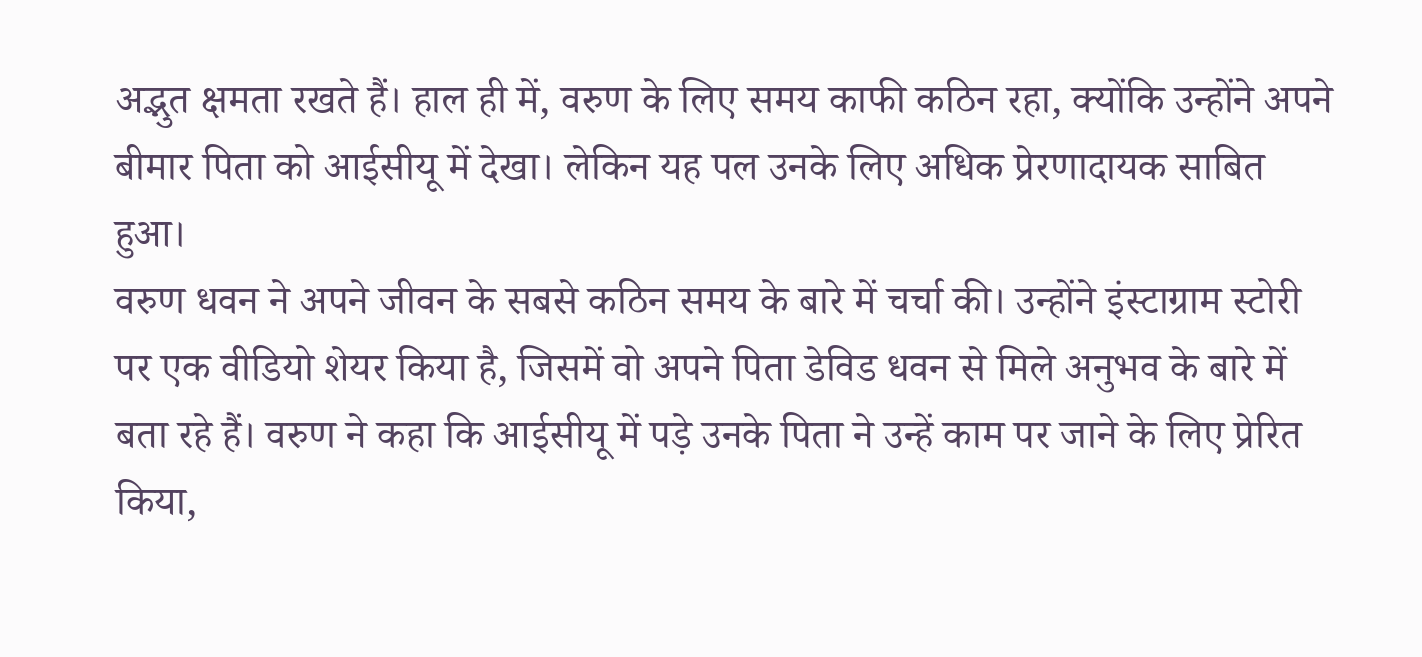अद्भुत क्षमता रखते हैं। हाल ही में, वरुण के लिए समय काफी कठिन रहा, क्योंकि उन्होंने अपने बीमार पिता को आईसीयू में देखा। लेकिन यह पल उनके लिए अधिक प्रेरणादायक साबित हुआ।
वरुण धवन ने अपने जीवन के सबसे कठिन समय के बारे में चर्चा की। उन्होंने इंस्टाग्राम स्टोरी पर एक वीडियो शेयर किया है, जिसमें वो अपने पिता डेविड धवन से मिले अनुभव के बारे में बता रहे हैं। वरुण ने कहा कि आईसीयू में पड़े उनके पिता ने उन्हें काम पर जाने के लिए प्रेरित किया,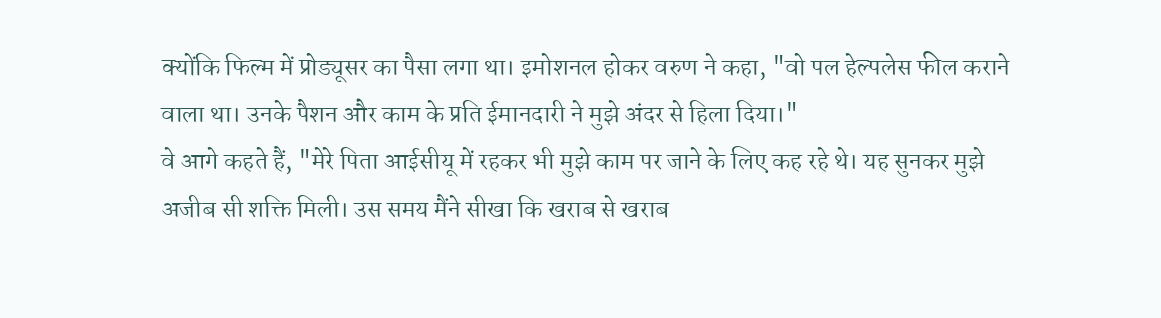क्योंकि फिल्म में प्रोड्यूसर का पैसा लगा था। इमोशनल होकर वरुण ने कहा, "वो पल हेल्पलेस फील कराने वाला था। उनके पैशन और काम के प्रति ईमानदारी ने मुझे अंदर से हिला दिया।"
वे आगे कहते हैं, "मेरे पिता आईसीयू में रहकर भी मुझे काम पर जाने के लिए कह रहे थे। यह सुनकर मुझे अजीब सी शक्ति मिली। उस समय मैंने सीखा कि खराब से खराब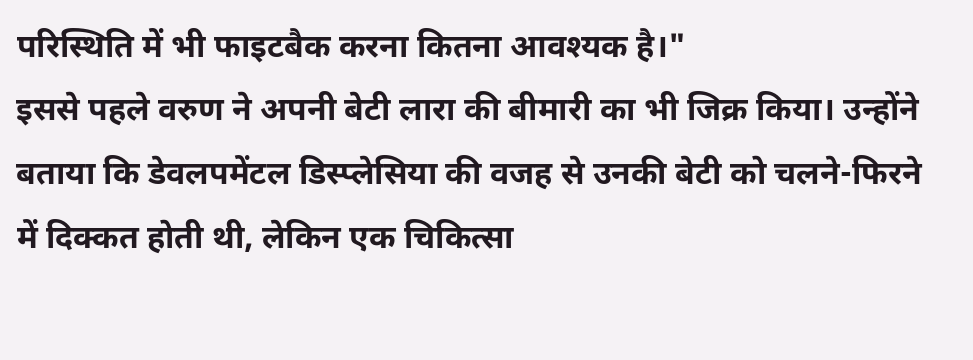परिस्थिति में भी फाइटबैक करना कितना आवश्यक है।"
इससे पहले वरुण ने अपनी बेटी लारा की बीमारी का भी जिक्र किया। उन्होंने बताया कि डेवलपमेंटल डिस्प्लेसिया की वजह से उनकी बेटी को चलने-फिरने में दिक्कत होती थी, लेकिन एक चिकित्सा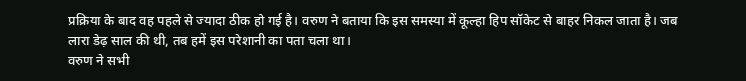प्रक्रिया के बाद वह पहले से ज्यादा ठीक हो गई है। वरुण ने बताया कि इस समस्या में कूल्हा हिप सॉकेट से बाहर निकल जाता है। जब लारा डेढ़ साल की थी, तब हमें इस परेशानी का पता चला था।
वरुण ने सभी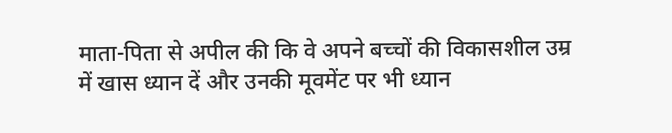माता-पिता से अपील की कि वे अपने बच्चों की विकासशील उम्र में खास ध्यान दें और उनकी मूवमेंट पर भी ध्यान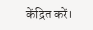केंद्रित करें।